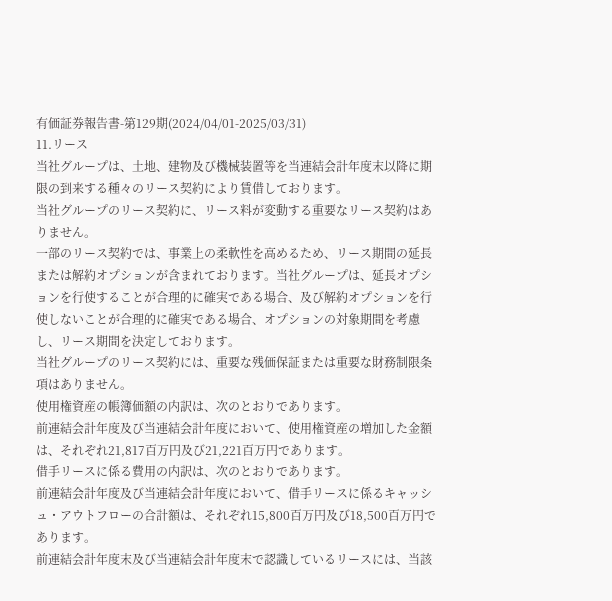有価証券報告書-第129期(2024/04/01-2025/03/31)
11.リース
当社グループは、土地、建物及び機械装置等を当連結会計年度末以降に期限の到来する種々のリース契約により賃借しております。
当社グループのリース契約に、リース料が変動する重要なリース契約はありません。
一部のリース契約では、事業上の柔軟性を高めるため、リース期間の延長または解約オプションが含まれております。当社グループは、延長オプションを行使することが合理的に確実である場合、及び解約オプションを行使しないことが合理的に確実である場合、オプションの対象期間を考慮し、リース期間を決定しております。
当社グループのリース契約には、重要な残価保証または重要な財務制限条項はありません。
使用権資産の帳簿価額の内訳は、次のとおりであります。
前連結会計年度及び当連結会計年度において、使用権資産の増加した金額は、それぞれ21,817百万円及び21,221百万円であります。
借手リースに係る費用の内訳は、次のとおりであります。
前連結会計年度及び当連結会計年度において、借手リースに係るキャッシュ・アウトフローの合計額は、それぞれ15,800百万円及び18,500百万円であります。
前連結会計年度末及び当連結会計年度末で認識しているリースには、当該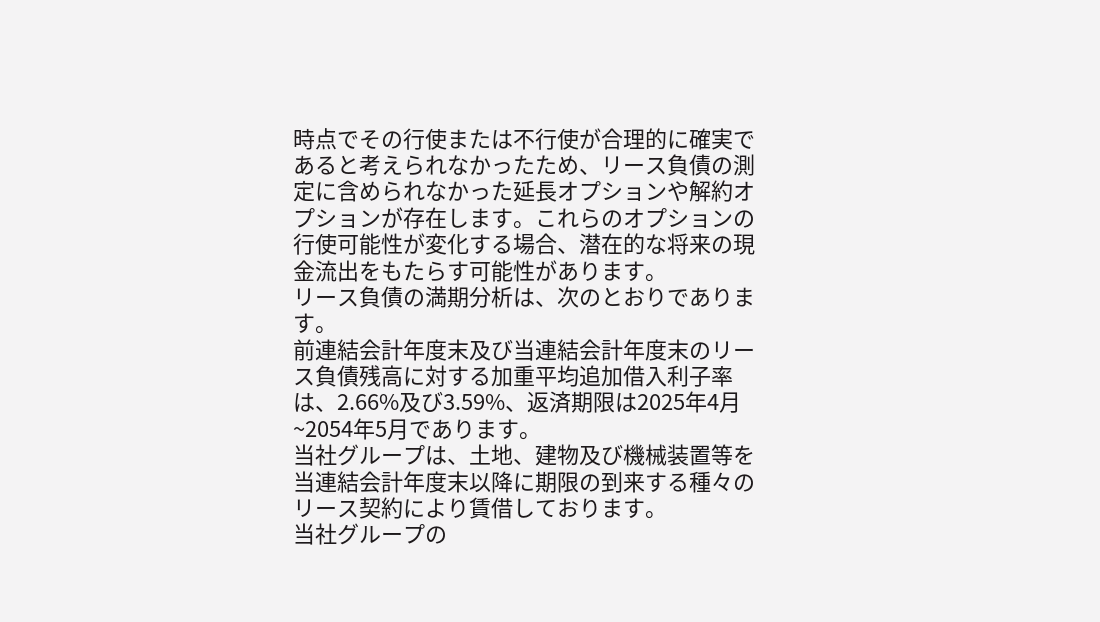時点でその行使または不行使が合理的に確実であると考えられなかったため、リース負債の測定に含められなかった延長オプションや解約オプションが存在します。これらのオプションの行使可能性が変化する場合、潜在的な将来の現金流出をもたらす可能性があります。
リース負債の満期分析は、次のとおりであります。
前連結会計年度末及び当連結会計年度末のリース負債残高に対する加重平均追加借入利子率は、2.66%及び3.59%、返済期限は2025年4月~2054年5月であります。
当社グループは、土地、建物及び機械装置等を当連結会計年度末以降に期限の到来する種々のリース契約により賃借しております。
当社グループの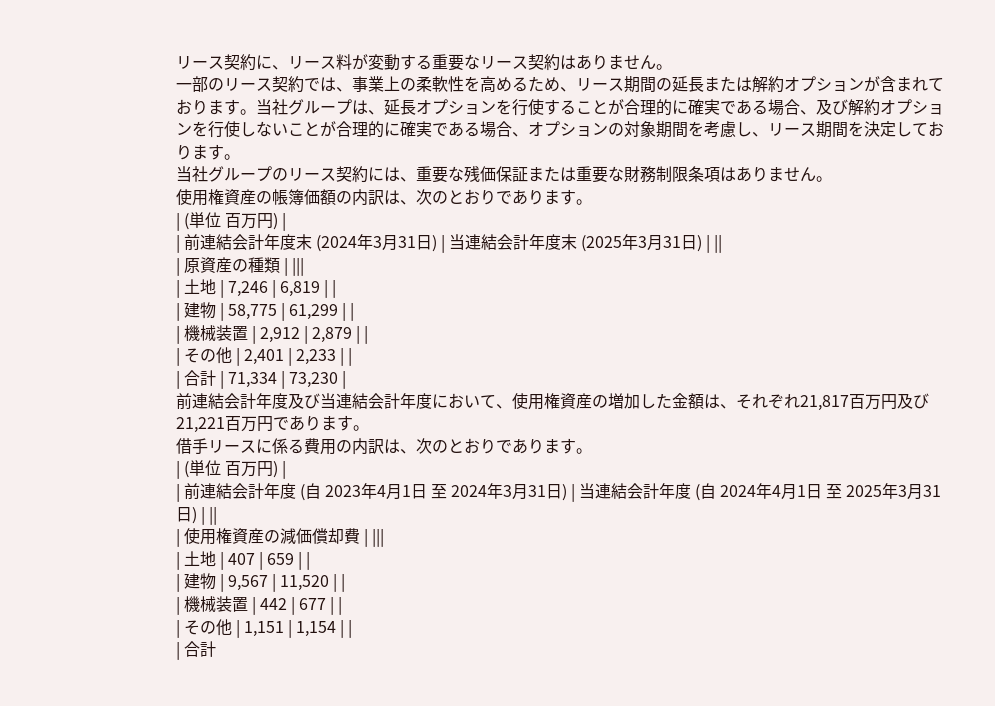リース契約に、リース料が変動する重要なリース契約はありません。
一部のリース契約では、事業上の柔軟性を高めるため、リース期間の延長または解約オプションが含まれております。当社グループは、延長オプションを行使することが合理的に確実である場合、及び解約オプションを行使しないことが合理的に確実である場合、オプションの対象期間を考慮し、リース期間を決定しております。
当社グループのリース契約には、重要な残価保証または重要な財務制限条項はありません。
使用権資産の帳簿価額の内訳は、次のとおりであります。
| (単位 百万円) |
| 前連結会計年度末 (2024年3月31日) | 当連結会計年度末 (2025年3月31日) | ||
| 原資産の種類 | |||
| 土地 | 7,246 | 6,819 | |
| 建物 | 58,775 | 61,299 | |
| 機械装置 | 2,912 | 2,879 | |
| その他 | 2,401 | 2,233 | |
| 合計 | 71,334 | 73,230 |
前連結会計年度及び当連結会計年度において、使用権資産の増加した金額は、それぞれ21,817百万円及び21,221百万円であります。
借手リースに係る費用の内訳は、次のとおりであります。
| (単位 百万円) |
| 前連結会計年度 (自 2023年4月1日 至 2024年3月31日) | 当連結会計年度 (自 2024年4月1日 至 2025年3月31日) | ||
| 使用権資産の減価償却費 | |||
| 土地 | 407 | 659 | |
| 建物 | 9,567 | 11,520 | |
| 機械装置 | 442 | 677 | |
| その他 | 1,151 | 1,154 | |
| 合計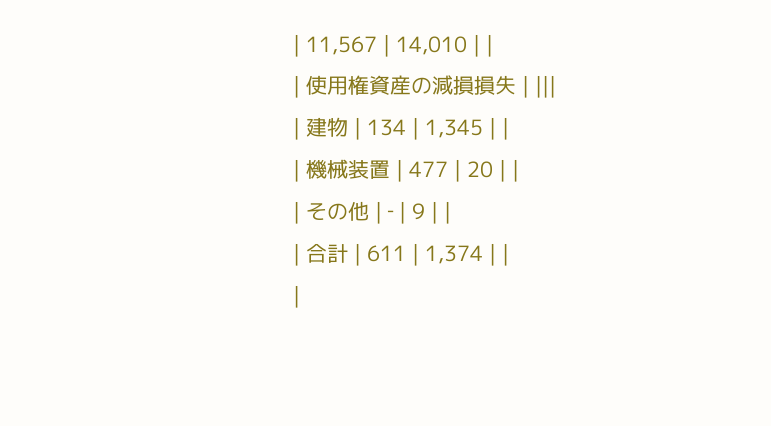| 11,567 | 14,010 | |
| 使用権資産の減損損失 | |||
| 建物 | 134 | 1,345 | |
| 機械装置 | 477 | 20 | |
| その他 | ‐ | 9 | |
| 合計 | 611 | 1,374 | |
|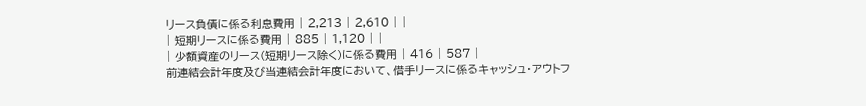リース負債に係る利息費用 | 2,213 | 2,610 | |
| 短期リースに係る費用 | 885 | 1,120 | |
| 少額資産のリース(短期リース除く)に係る費用 | 416 | 587 |
前連結会計年度及び当連結会計年度において、借手リースに係るキャッシュ・アウトフ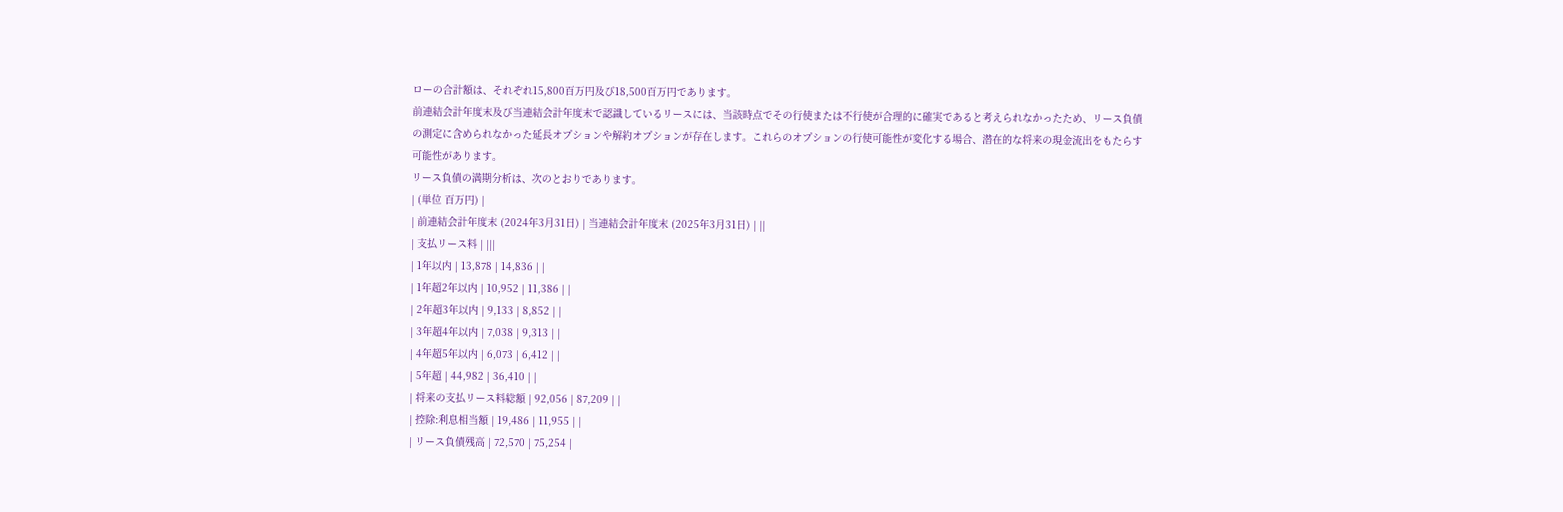ローの合計額は、それぞれ15,800百万円及び18,500百万円であります。
前連結会計年度末及び当連結会計年度末で認識しているリースには、当該時点でその行使または不行使が合理的に確実であると考えられなかったため、リース負債の測定に含められなかった延長オプションや解約オプションが存在します。これらのオプションの行使可能性が変化する場合、潜在的な将来の現金流出をもたらす可能性があります。
リース負債の満期分析は、次のとおりであります。
| (単位 百万円) |
| 前連結会計年度末 (2024年3月31日) | 当連結会計年度末 (2025年3月31日) | ||
| 支払リース料 | |||
| 1年以内 | 13,878 | 14,836 | |
| 1年超2年以内 | 10,952 | 11,386 | |
| 2年超3年以内 | 9,133 | 8,852 | |
| 3年超4年以内 | 7,038 | 9,313 | |
| 4年超5年以内 | 6,073 | 6,412 | |
| 5年超 | 44,982 | 36,410 | |
| 将来の支払リース料総額 | 92,056 | 87,209 | |
| 控除:利息相当額 | 19,486 | 11,955 | |
| リース負債残高 | 72,570 | 75,254 |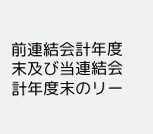前連結会計年度末及び当連結会計年度末のリー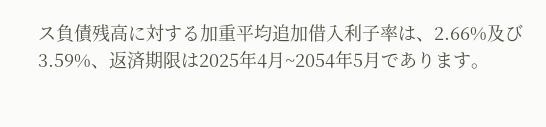ス負債残高に対する加重平均追加借入利子率は、2.66%及び3.59%、返済期限は2025年4月~2054年5月であります。